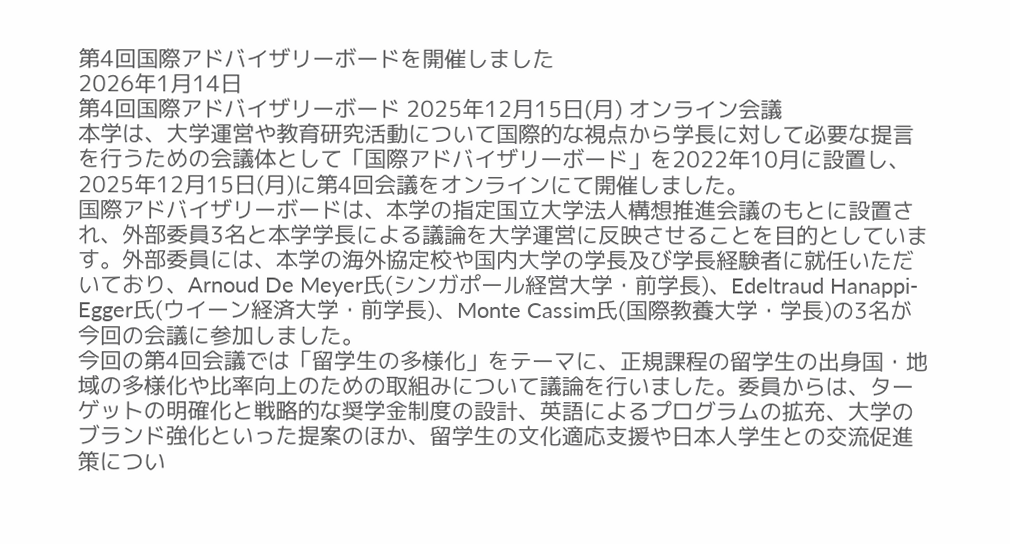第4回国際アドバイザリーボードを開催しました
2026年1月14日
第4回国際アドバイザリーボード 2025年12月15日(月) オンライン会議
本学は、大学運営や教育研究活動について国際的な視点から学長に対して必要な提言を行うための会議体として「国際アドバイザリーボード」を2022年10月に設置し、2025年12月15日(月)に第4回会議をオンラインにて開催しました。
国際アドバイザリーボードは、本学の指定国立大学法人構想推進会議のもとに設置され、外部委員3名と本学学長による議論を大学運営に反映させることを目的としています。外部委員には、本学の海外協定校や国内大学の学長及び学長経験者に就任いただいており、Arnoud De Meyer氏(シンガポール経営大学・前学長)、Edeltraud Hanappi-Egger氏(ウイーン経済大学・前学長)、Monte Cassim氏(国際教養大学・学長)の3名が今回の会議に参加しました。
今回の第4回会議では「留学生の多様化」をテーマに、正規課程の留学生の出身国・地域の多様化や比率向上のための取組みについて議論を行いました。委員からは、ターゲットの明確化と戦略的な奨学金制度の設計、英語によるプログラムの拡充、大学のブランド強化といった提案のほか、留学生の文化適応支援や日本人学生との交流促進策につい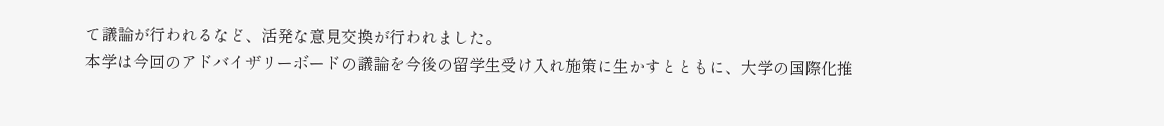て議論が行われるなど、活発な意見交換が行われました。
本学は今回のアドバイザリーボードの議論を今後の留学生受け入れ施策に生かすとともに、大学の国際化推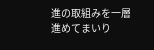進の取組みを一層進めてまいり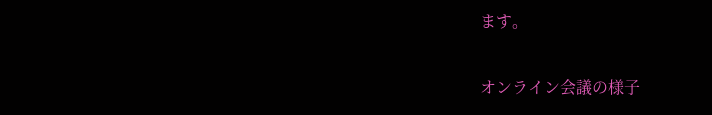ます。

オンライン会議の様子